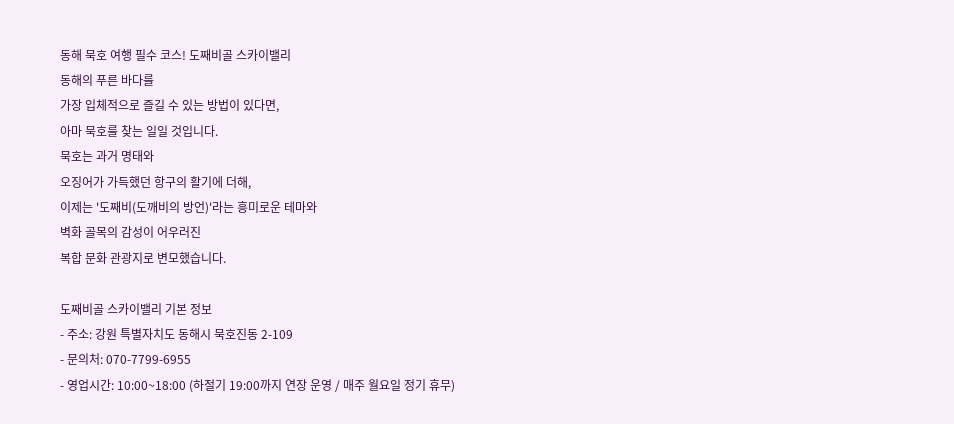동해 묵호 여행 필수 코스! 도째비골 스카이밸리
동해의 푸른 바다를
가장 입체적으로 즐길 수 있는 방법이 있다면,
아마 묵호를 찾는 일일 것입니다.
묵호는 과거 명태와
오징어가 가득했던 항구의 활기에 더해,
이제는 '도째비(도깨비의 방언)'라는 흥미로운 테마와
벽화 골목의 감성이 어우러진
복합 문화 관광지로 변모했습니다.

도째비골 스카이밸리 기본 정보
- 주소: 강원 특별자치도 동해시 묵호진동 2-109
- 문의처: 070-7799-6955
- 영업시간: 10:00~18:00 (하절기 19:00까지 연장 운영 / 매주 월요일 정기 휴무)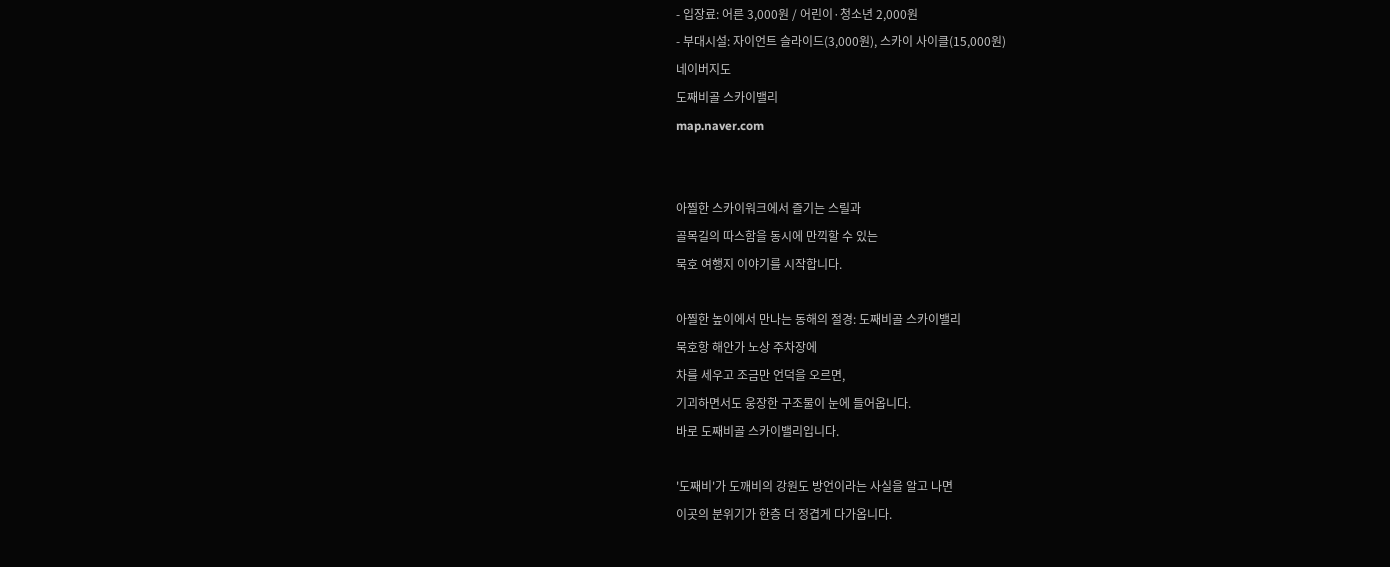- 입장료: 어른 3,000원 / 어린이·청소년 2,000원
- 부대시설: 자이언트 슬라이드(3,000원), 스카이 사이클(15,000원)
네이버지도
도째비골 스카이밸리
map.naver.com


아찔한 스카이워크에서 즐기는 스릴과
골목길의 따스함을 동시에 만끽할 수 있는
묵호 여행지 이야기를 시작합니다.

아찔한 높이에서 만나는 동해의 절경: 도째비골 스카이밸리
묵호항 해안가 노상 주차장에
차를 세우고 조금만 언덕을 오르면,
기괴하면서도 웅장한 구조물이 눈에 들어옵니다.
바로 도째비골 스카이밸리입니다.

'도째비'가 도깨비의 강원도 방언이라는 사실을 알고 나면
이곳의 분위기가 한층 더 정겹게 다가옵니다.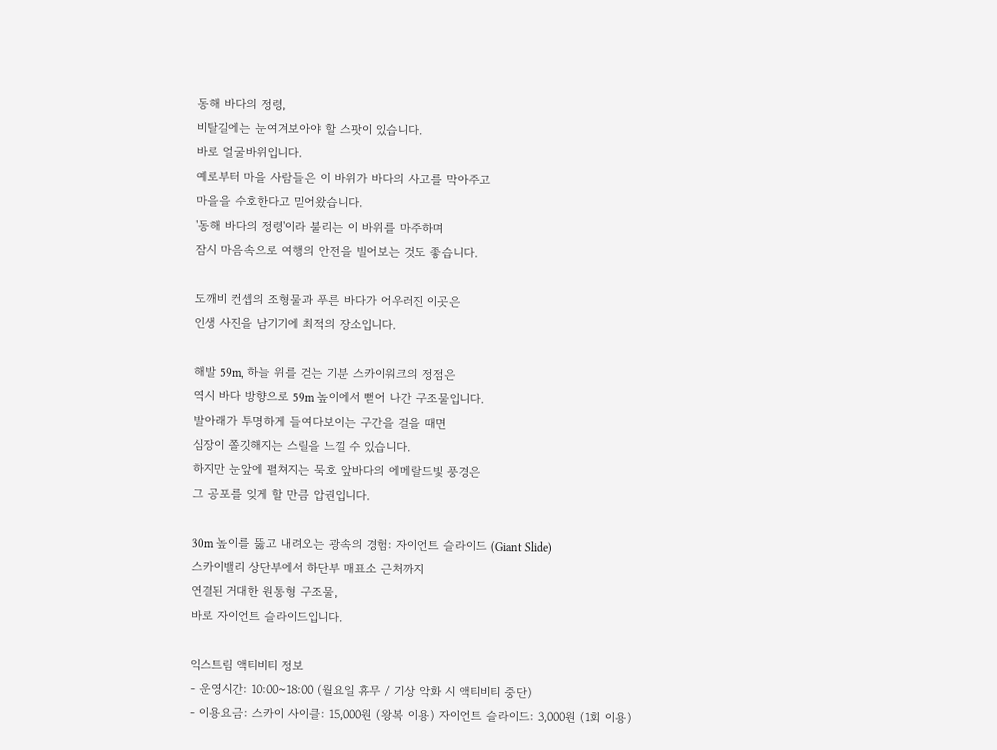동해 바다의 정령,
비탈길에는 눈여겨보아야 할 스팟이 있습니다.
바로 얼굴바위입니다.
예로부터 마을 사람들은 이 바위가 바다의 사고를 막아주고
마을을 수호한다고 믿어왔습니다.
'동해 바다의 정령'이라 불리는 이 바위를 마주하며
잠시 마음속으로 여행의 안전을 빌어보는 것도 좋습니다.

도깨비 컨셉의 조형물과 푸른 바다가 어우러진 이곳은
인생 사진을 남기기에 최적의 장소입니다.

해발 59m, 하늘 위를 걷는 기분 스카이워크의 정점은
역시 바다 방향으로 59m 높이에서 뻗어 나간 구조물입니다.
발아래가 투명하게 들여다보이는 구간을 걸을 때면
심장이 쫄깃해지는 스릴을 느낄 수 있습니다.
하지만 눈앞에 펼쳐지는 묵호 앞바다의 에메랄드빛 풍경은
그 공포를 잊게 할 만큼 압권입니다.

30m 높이를 뚫고 내려오는 광속의 경험: 자이언트 슬라이드 (Giant Slide)
스카이밸리 상단부에서 하단부 매표소 근처까지
연결된 거대한 원통형 구조물,
바로 자이언트 슬라이드입니다.

익스트림 액티비티 정보
- 운영시간: 10:00~18:00 (월요일 휴무 / 기상 악화 시 액티비티 중단)
- 이용요금: 스카이 사이클: 15,000원 (왕복 이용) 자이언트 슬라이드: 3,000원 (1회 이용)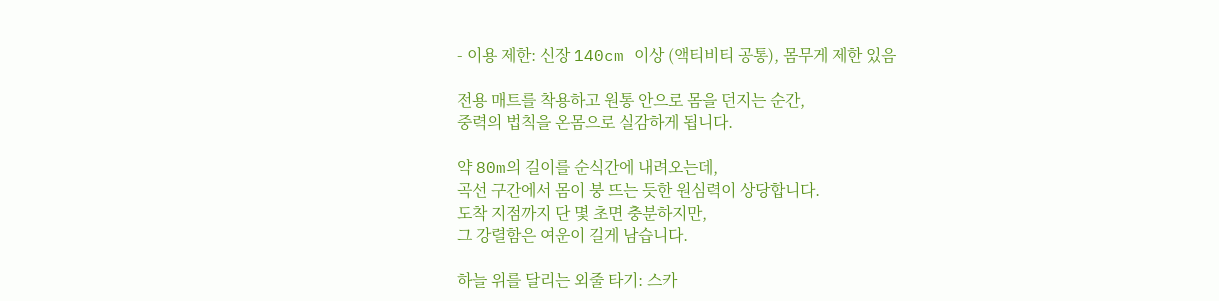- 이용 제한: 신장 140cm 이상 (액티비티 공통), 몸무게 제한 있음

전용 매트를 착용하고 원통 안으로 몸을 던지는 순간,
중력의 법칙을 온몸으로 실감하게 됩니다.

약 80m의 길이를 순식간에 내려오는데,
곡선 구간에서 몸이 붕 뜨는 듯한 원심력이 상당합니다.
도착 지점까지 단 몇 초면 충분하지만,
그 강렬함은 여운이 길게 남습니다.

하늘 위를 달리는 외줄 타기: 스카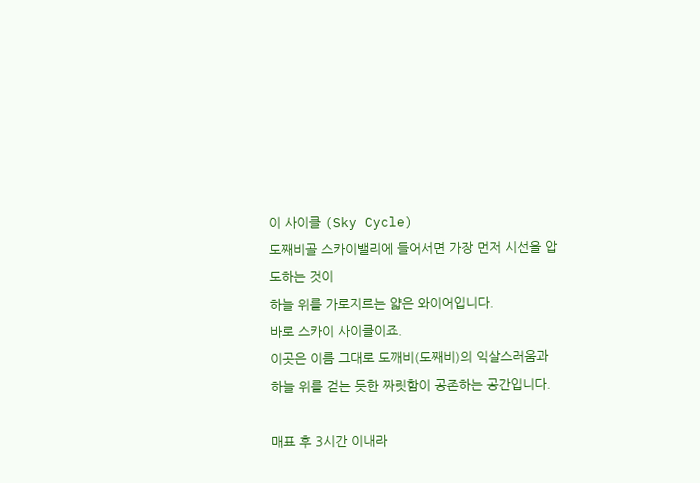이 사이클 (Sky Cycle)
도째비골 스카이밸리에 들어서면 가장 먼저 시선을 압도하는 것이
하늘 위를 가로지르는 얇은 와이어입니다.
바로 스카이 사이클이죠.
이곳은 이름 그대로 도깨비(도째비)의 익살스러움과
하늘 위를 걷는 듯한 짜릿함이 공존하는 공간입니다.

매표 후 3시간 이내라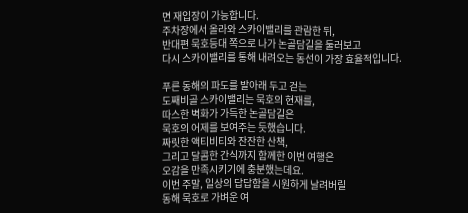면 재입장이 가능합니다.
주차장에서 올라와 스카이밸리를 관람한 뒤,
반대편 묵호등대 쪽으로 나가 논골담길을 둘러보고
다시 스카이밸리를 통해 내려오는 동선이 가장 효율적입니다.

푸른 동해의 파도를 발아래 두고 걷는
도째비골 스카이밸리는 묵호의 현재를,
따스한 벽화가 가득한 논골담길은
묵호의 어제를 보여주는 듯했습니다.
짜릿한 액티비티와 잔잔한 산책,
그리고 달콤한 간식까지 함께한 이번 여행은
오감을 만족시키기에 충분했는데요.
이번 주말, 일상의 답답함을 시원하게 날려버릴
동해 묵호로 가벼운 여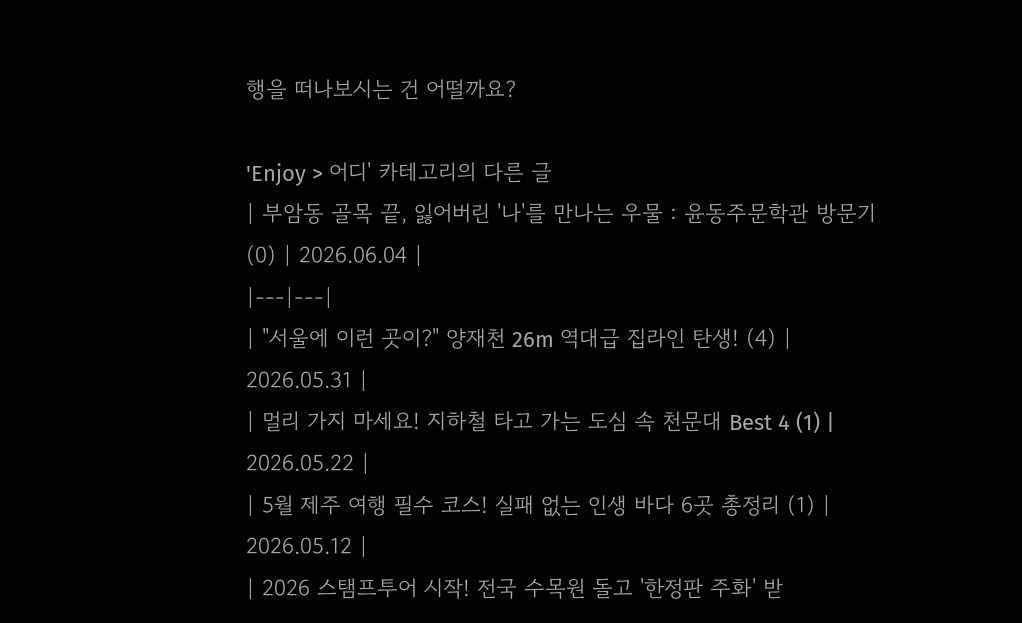행을 떠나보시는 건 어떨까요?

'Enjoy > 어디' 카테고리의 다른 글
| 부암동 골목 끝, 잃어버린 '나'를 만나는 우물 : 윤동주문학관 방문기 (0) | 2026.06.04 |
|---|---|
| "서울에 이런 곳이?" 양재천 26m 역대급 집라인 탄생! (4) | 2026.05.31 |
| 멀리 가지 마세요! 지하철 타고 가는 도심 속 천문대 Best 4 (1) | 2026.05.22 |
| 5월 제주 여행 필수 코스! 실패 없는 인생 바다 6곳 총정리 (1) | 2026.05.12 |
| 2026 스탬프투어 시작! 전국 수목원 돌고 '한정판 주화' 받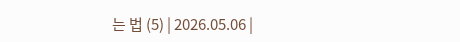는 법 (5) | 2026.05.06 |